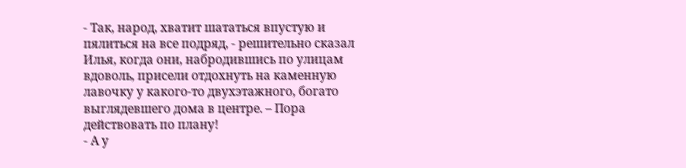- Так, народ, хватит шататься впустую и пялиться на все подряд, - решительно сказал Илья, когда они, набродившись по улицам вдоволь, присели отдохнуть на каменную лавочку у какого-то двухэтажного, богато выглядевшего дома в центре. – Пора действовать по плану!
- А у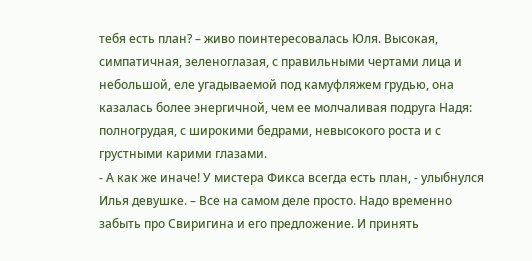тебя есть план? – живо поинтересовалась Юля. Высокая, симпатичная, зеленоглазая, с правильными чертами лица и небольшой, еле угадываемой под камуфляжем грудью, она казалась более энергичной, чем ее молчаливая подруга Надя: полногрудая, с широкими бедрами, невысокого роста и с грустными карими глазами.
- А как же иначе! У мистера Фикса всегда есть план, - улыбнулся Илья девушке. – Все на самом деле просто. Надо временно забыть про Свиригина и его предложение. И принять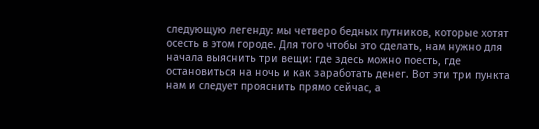следующую легенду: мы четверо бедных путников, которые хотят осесть в этом городе. Для того чтобы это сделать, нам нужно для начала выяснить три вещи: где здесь можно поесть, где остановиться на ночь и как заработать денег. Вот эти три пункта нам и следует прояснить прямо сейчас, а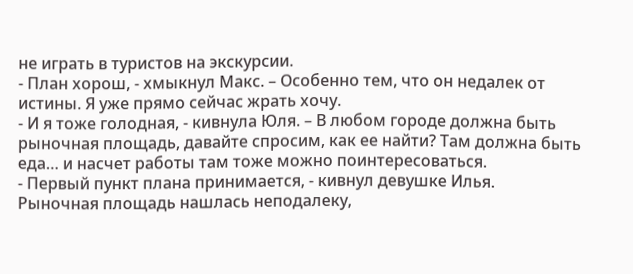не играть в туристов на экскурсии.
- План хорош, - хмыкнул Макс. – Особенно тем, что он недалек от истины. Я уже прямо сейчас жрать хочу.
- И я тоже голодная, - кивнула Юля. – В любом городе должна быть рыночная площадь, давайте спросим, как ее найти? Там должна быть еда… и насчет работы там тоже можно поинтересоваться.
- Первый пункт плана принимается, - кивнул девушке Илья.
Рыночная площадь нашлась неподалеку,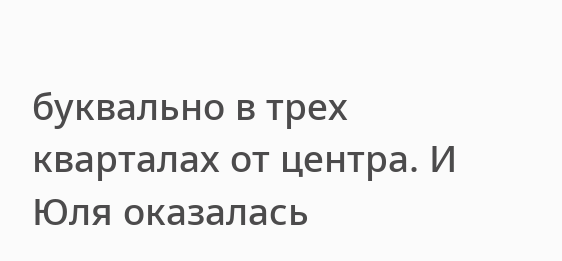буквально в трех кварталах от центра. И Юля оказалась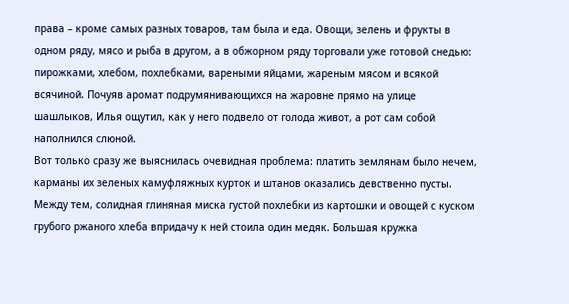права – кроме самых разных товаров, там была и еда. Овощи, зелень и фрукты в одном ряду, мясо и рыба в другом, а в обжорном ряду торговали уже готовой снедью: пирожками, хлебом, похлебками, вареными яйцами, жареным мясом и всякой всячиной. Почуяв аромат подрумянивающихся на жаровне прямо на улице шашлыков, Илья ощутил, как у него подвело от голода живот, а рот сам собой наполнился слюной.
Вот только сразу же выяснилась очевидная проблема: платить землянам было нечем, карманы их зеленых камуфляжных курток и штанов оказались девственно пусты. Между тем, солидная глиняная миска густой похлебки из картошки и овощей с куском грубого ржаного хлеба впридачу к ней стоила один медяк. Большая кружка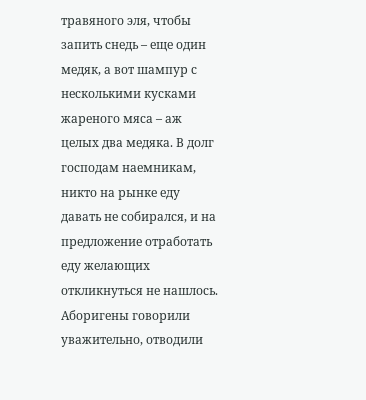травяного эля, чтобы запить снедь – еще один медяк, а вот шампур с несколькими кусками жареного мяса – аж целых два медяка. В долг господам наемникам, никто на рынке еду давать не собирался, и на предложение отработать еду желающих откликнуться не нашлось. Аборигены говорили уважительно, отводили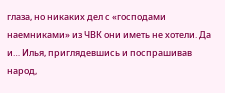глаза, но никаких дел с «господами наемниками» из ЧВК они иметь не хотели. Да и… Илья, приглядевшись и поспрашивав народ,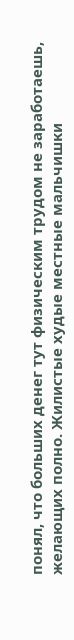понял, что больших денег тут физическим трудом не заработаешь, желающих полно. Жилистые худые местные мальчишки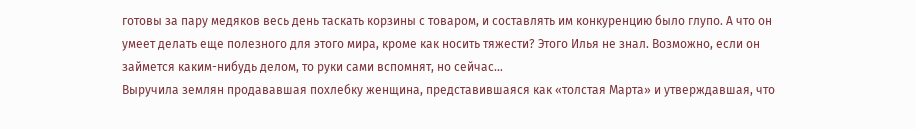готовы за пару медяков весь день таскать корзины с товаром, и составлять им конкуренцию было глупо. А что он умеет делать еще полезного для этого мира, кроме как носить тяжести? Этого Илья не знал. Возможно, если он займется каким-нибудь делом, то руки сами вспомнят, но сейчас…
Выручила землян продававшая похлебку женщина, представившаяся как «толстая Марта» и утверждавшая, что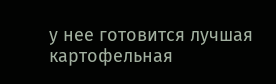у нее готовится лучшая картофельная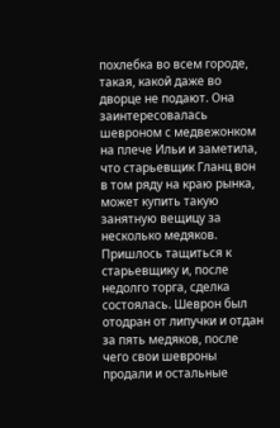похлебка во всем городе, такая, какой даже во дворце не подают. Она заинтересовалась шевроном с медвежонком на плече Ильи и заметила, что старьевщик Гланц вон в том ряду на краю рынка, может купить такую занятную вещицу за несколько медяков.
Пришлось тащиться к старьевщику и, после недолго торга, сделка состоялась. Шеврон был отодран от липучки и отдан за пять медяков, после чего свои шевроны продали и остальные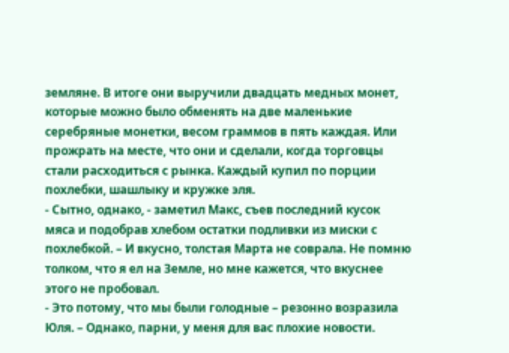земляне. В итоге они выручили двадцать медных монет, которые можно было обменять на две маленькие серебряные монетки, весом граммов в пять каждая. Или прожрать на месте, что они и сделали, когда торговцы стали расходиться с рынка. Каждый купил по порции похлебки, шашлыку и кружке эля.
- Сытно, однако, - заметил Макс, съев последний кусок мяса и подобрав хлебом остатки подливки из миски с похлебкой. – И вкусно, толстая Марта не соврала. Не помню толком, что я ел на Земле, но мне кажется, что вкуснее этого не пробовал.
- Это потому, что мы были голодные – резонно возразила Юля. – Однако, парни, у меня для вас плохие новости.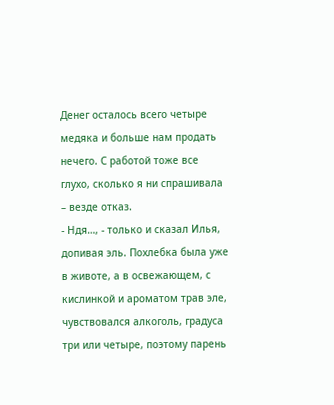Денег осталось всего четыре медяка и больше нам продать нечего. С работой тоже все глухо, сколько я ни спрашивала – везде отказ.
- Ндя…, - только и сказал Илья, допивая эль. Похлебка была уже в животе, а в освежающем, с кислинкой и ароматом трав эле, чувствовался алкоголь, градуса три или четыре, поэтому парень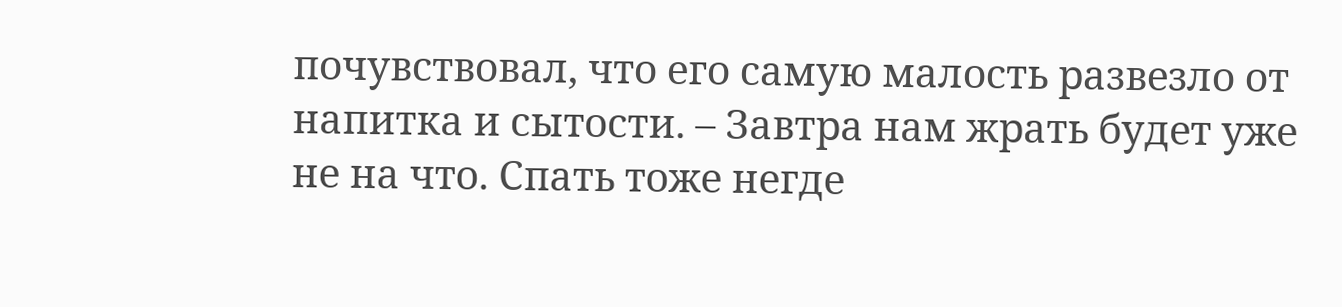почувствовал, что его самую малость развезло от напитка и сытости. – Завтра нам жрать будет уже не на что. Спать тоже негде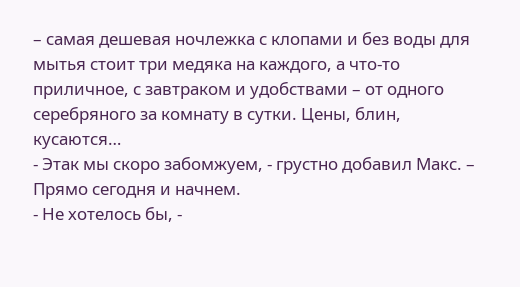– самая дешевая ночлежка с клопами и без воды для мытья стоит три медяка на каждого, а что-то приличное, с завтраком и удобствами – от одного серебряного за комнату в сутки. Цены, блин, кусаются…
- Этак мы скоро забомжуем, - грустно добавил Макс. – Прямо сегодня и начнем.
- Не хотелось бы, -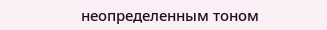неопределенным тоном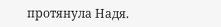протянула Надя.